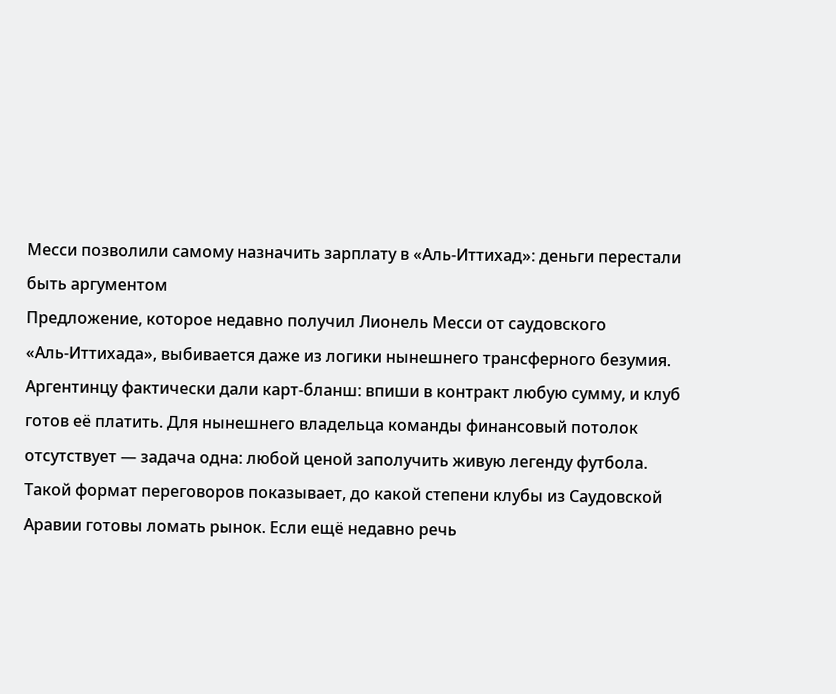Месси позволили самому назначить зарплату в «Аль‑Иттихад»: деньги перестали быть аргументом
Предложение, которое недавно получил Лионель Месси от саудовского «Аль‑Иттихада», выбивается даже из логики нынешнего трансферного безумия. Аргентинцу фактически дали карт-бланш: впиши в контракт любую сумму, и клуб готов её платить. Для нынешнего владельца команды финансовый потолок отсутствует — задача одна: любой ценой заполучить живую легенду футбола.
Такой формат переговоров показывает, до какой степени клубы из Саудовской Аравии готовы ломать рынок. Если ещё недавно речь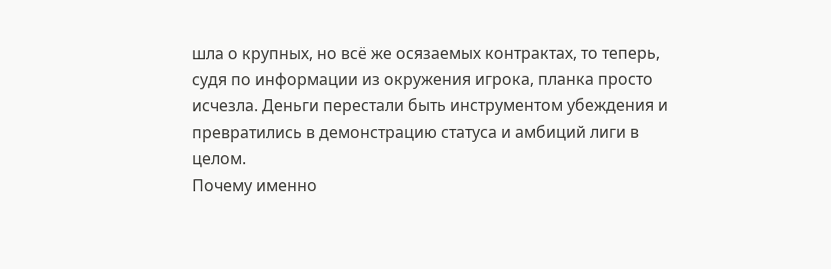шла о крупных, но всё же осязаемых контрактах, то теперь, судя по информации из окружения игрока, планка просто исчезла. Деньги перестали быть инструментом убеждения и превратились в демонстрацию статуса и амбиций лиги в целом.
Почему именно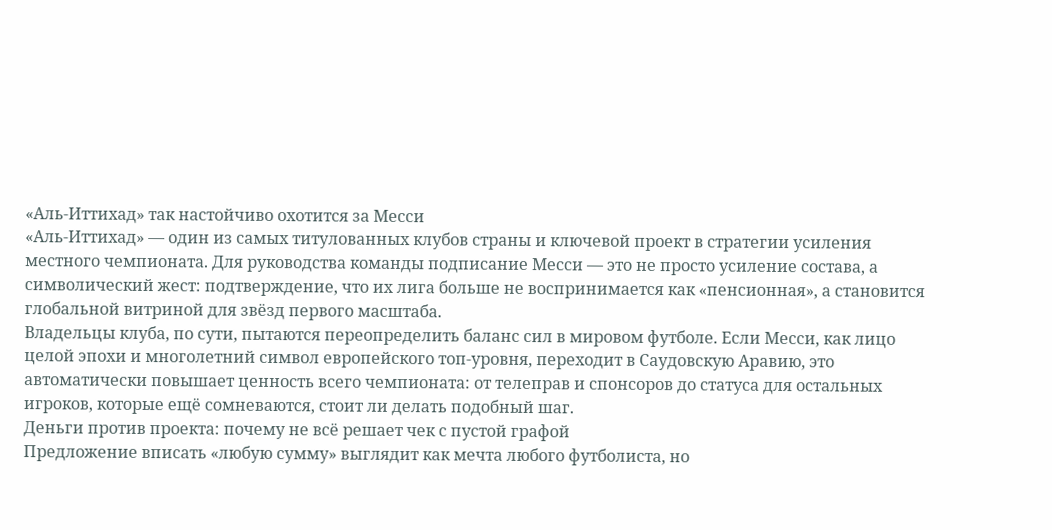«Аль‑Иттихад» так настойчиво охотится за Месси
«Аль‑Иттихад» — один из самых титулованных клубов страны и ключевой проект в стратегии усиления местного чемпионата. Для руководства команды подписание Месси — это не просто усиление состава, а символический жест: подтверждение, что их лига больше не воспринимается как «пенсионная», а становится глобальной витриной для звёзд первого масштаба.
Владельцы клуба, по сути, пытаются переопределить баланс сил в мировом футболе. Если Месси, как лицо целой эпохи и многолетний символ европейского топ-уровня, переходит в Саудовскую Аравию, это автоматически повышает ценность всего чемпионата: от телеправ и спонсоров до статуса для остальных игроков, которые ещё сомневаются, стоит ли делать подобный шаг.
Деньги против проекта: почему не всё решает чек с пустой графой
Предложение вписать «любую сумму» выглядит как мечта любого футболиста, но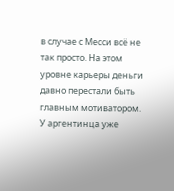в случае с Месси всё не так просто. На этом уровне карьеры деньги давно перестали быть главным мотиватором. У аргентинца уже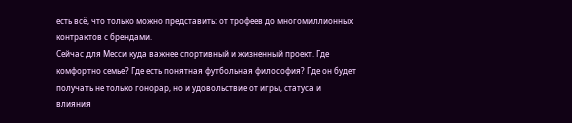есть всё, что только можно представить: от трофеев до многомиллионных контрактов с брендами.
Сейчас для Месси куда важнее спортивный и жизненный проект. Где комфортно семье? Где есть понятная футбольная философия? Где он будет получать не только гонорар, но и удовольствие от игры, статуса и влияния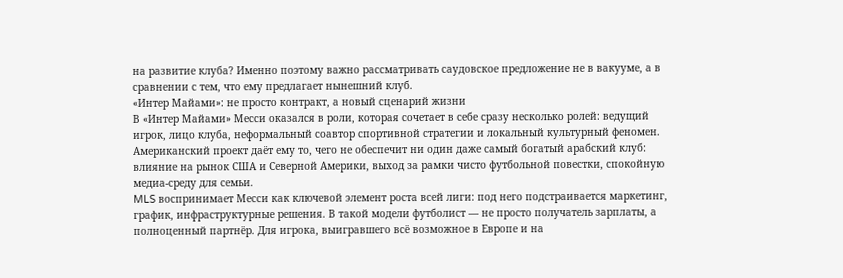на развитие клуба? Именно поэтому важно рассматривать саудовское предложение не в вакууме, а в сравнении с тем, что ему предлагает нынешний клуб.
«Интер Майами»: не просто контракт, а новый сценарий жизни
В «Интер Майами» Месси оказался в роли, которая сочетает в себе сразу несколько ролей: ведущий игрок, лицо клуба, неформальный соавтор спортивной стратегии и локальный культурный феномен. Американский проект даёт ему то, чего не обеспечит ни один даже самый богатый арабский клуб: влияние на рынок США и Северной Америки, выход за рамки чисто футбольной повестки, спокойную медиа-среду для семьи.
MLS воспринимает Месси как ключевой элемент роста всей лиги: под него подстраивается маркетинг, график, инфраструктурные решения. В такой модели футболист — не просто получатель зарплаты, а полноценный партнёр. Для игрока, выигравшего всё возможное в Европе и на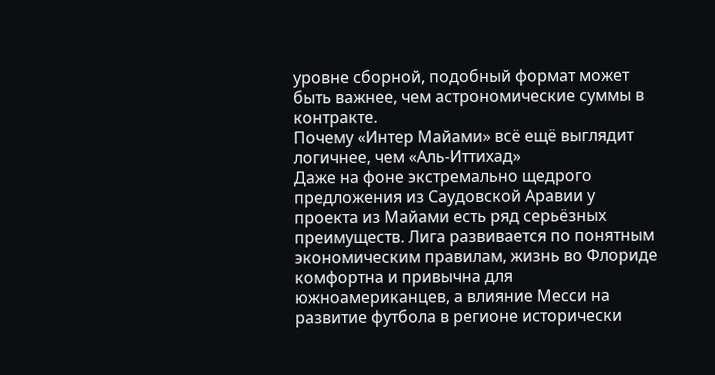уровне сборной, подобный формат может быть важнее, чем астрономические суммы в контракте.
Почему «Интер Майами» всё ещё выглядит логичнее, чем «Аль‑Иттихад»
Даже на фоне экстремально щедрого предложения из Саудовской Аравии у проекта из Майами есть ряд серьёзных преимуществ. Лига развивается по понятным экономическим правилам, жизнь во Флориде комфортна и привычна для южноамериканцев, а влияние Месси на развитие футбола в регионе исторически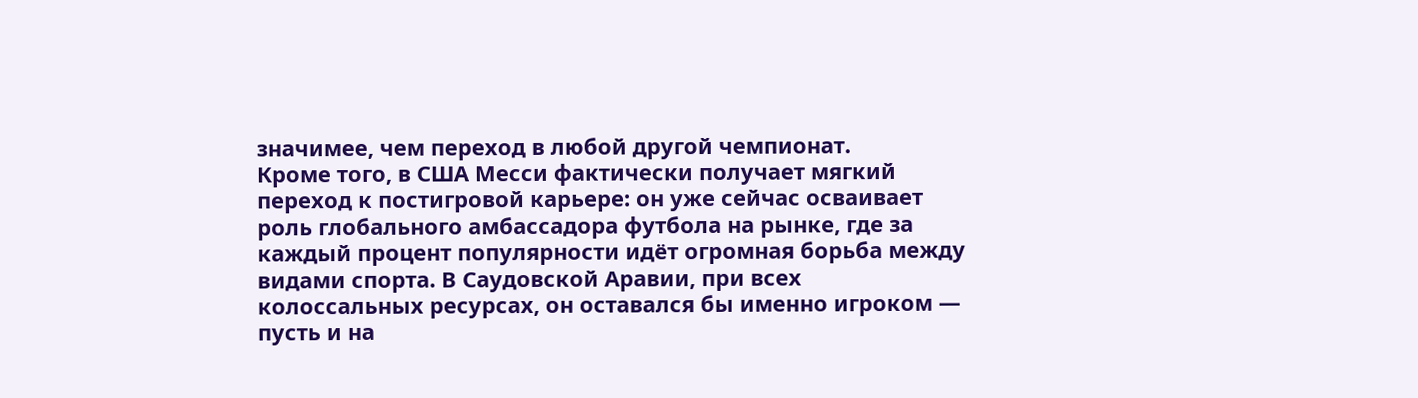значимее, чем переход в любой другой чемпионат.
Кроме того, в США Месси фактически получает мягкий переход к постигровой карьере: он уже сейчас осваивает роль глобального амбассадора футбола на рынке, где за каждый процент популярности идёт огромная борьба между видами спорта. В Саудовской Аравии, при всех колоссальных ресурсах, он оставался бы именно игроком — пусть и на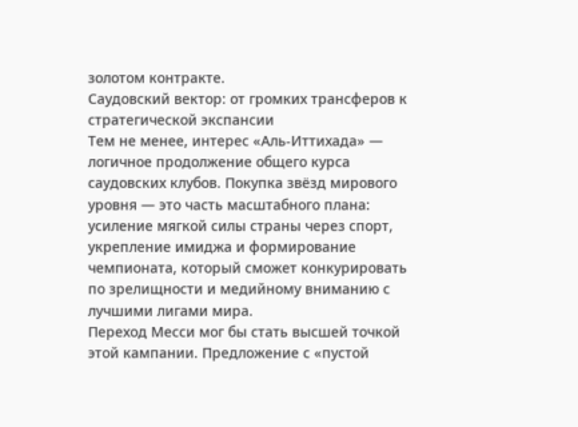золотом контракте.
Саудовский вектор: от громких трансферов к стратегической экспансии
Тем не менее, интерес «Аль‑Иттихада» — логичное продолжение общего курса саудовских клубов. Покупка звёзд мирового уровня — это часть масштабного плана: усиление мягкой силы страны через спорт, укрепление имиджа и формирование чемпионата, который сможет конкурировать по зрелищности и медийному вниманию с лучшими лигами мира.
Переход Месси мог бы стать высшей точкой этой кампании. Предложение с «пустой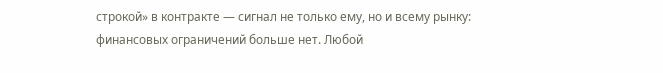строкой» в контракте — сигнал не только ему, но и всему рынку: финансовых ограничений больше нет. Любой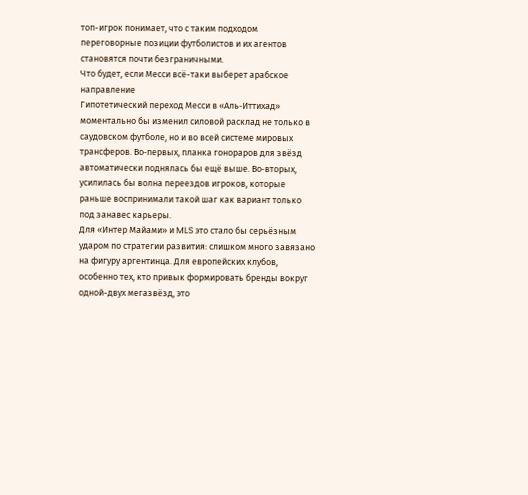топ-игрок понимает, что с таким подходом переговорные позиции футболистов и их агентов становятся почти безграничными.
Что будет, если Месси всё-таки выберет арабское направление
Гипотетический переход Месси в «Аль‑Иттихад» моментально бы изменил силовой расклад не только в саудовском футболе, но и во всей системе мировых трансферов. Во‑первых, планка гонораров для звёзд автоматически поднялась бы ещё выше. Во‑вторых, усилилась бы волна переездов игроков, которые раньше воспринимали такой шаг как вариант только под занавес карьеры.
Для «Интер Майами» и MLS это стало бы серьёзным ударом по стратегии развития: слишком много завязано на фигуру аргентинца. Для европейских клубов, особенно тех, кто привык формировать бренды вокруг одной-двух мегазвёзд, это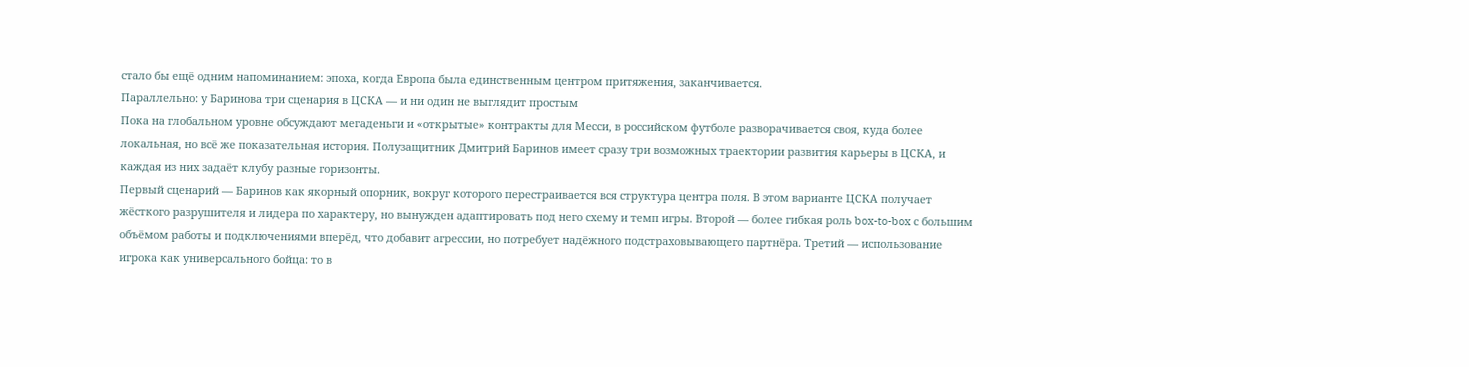стало бы ещё одним напоминанием: эпоха, когда Европа была единственным центром притяжения, заканчивается.
Параллельно: у Баринова три сценария в ЦСКА — и ни один не выглядит простым
Пока на глобальном уровне обсуждают мегаденьги и «открытые» контракты для Месси, в российском футболе разворачивается своя, куда более локальная, но всё же показательная история. Полузащитник Дмитрий Баринов имеет сразу три возможных траектории развития карьеры в ЦСКА, и каждая из них задаёт клубу разные горизонты.
Первый сценарий — Баринов как якорный опорник, вокруг которого перестраивается вся структура центра поля. В этом варианте ЦСКА получает жёсткого разрушителя и лидера по характеру, но вынужден адаптировать под него схему и темп игры. Второй — более гибкая роль box-to-box с большим объёмом работы и подключениями вперёд, что добавит агрессии, но потребует надёжного подстраховывающего партнёра. Третий — использование игрока как универсального бойца: то в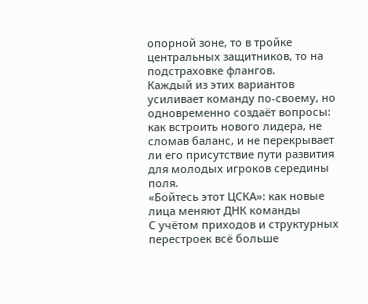опорной зоне, то в тройке центральных защитников, то на подстраховке флангов.
Каждый из этих вариантов усиливает команду по‑своему, но одновременно создаёт вопросы: как встроить нового лидера, не сломав баланс, и не перекрывает ли его присутствие пути развития для молодых игроков середины поля.
«Бойтесь этот ЦСКА»: как новые лица меняют ДНК команды
С учётом приходов и структурных перестроек всё больше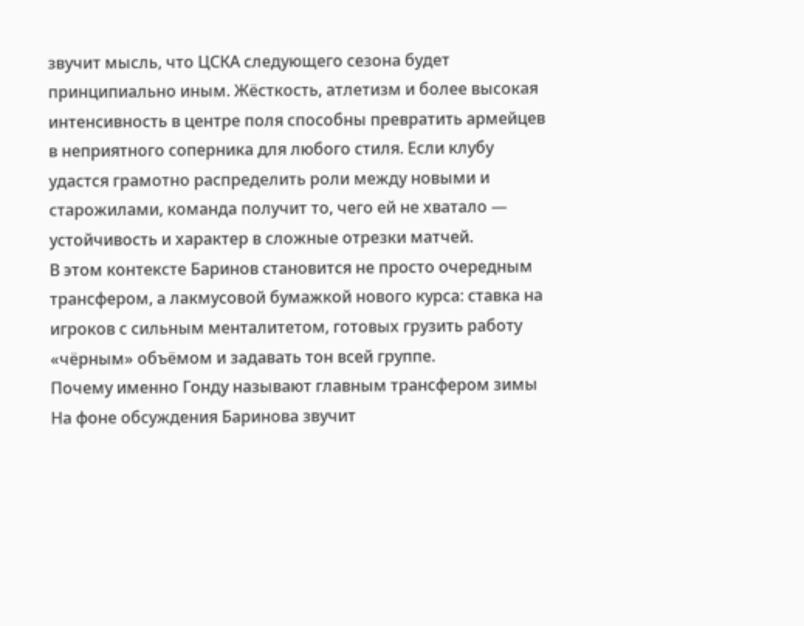звучит мысль, что ЦСКА следующего сезона будет принципиально иным. Жёсткость, атлетизм и более высокая интенсивность в центре поля способны превратить армейцев в неприятного соперника для любого стиля. Если клубу удастся грамотно распределить роли между новыми и старожилами, команда получит то, чего ей не хватало — устойчивость и характер в сложные отрезки матчей.
В этом контексте Баринов становится не просто очередным трансфером, а лакмусовой бумажкой нового курса: ставка на игроков с сильным менталитетом, готовых грузить работу «чёрным» объёмом и задавать тон всей группе.
Почему именно Гонду называют главным трансфером зимы
На фоне обсуждения Баринова звучит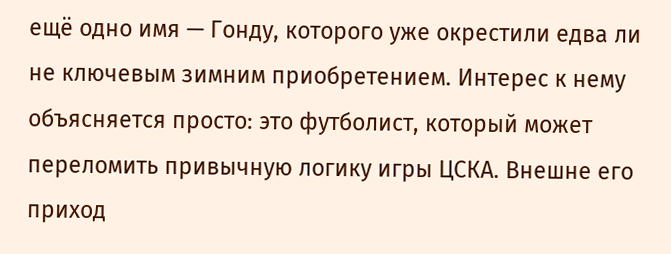ещё одно имя — Гонду, которого уже окрестили едва ли не ключевым зимним приобретением. Интерес к нему объясняется просто: это футболист, который может переломить привычную логику игры ЦСКА. Внешне его приход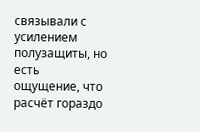связывали с усилением полузащиты, но есть ощущение, что расчёт гораздо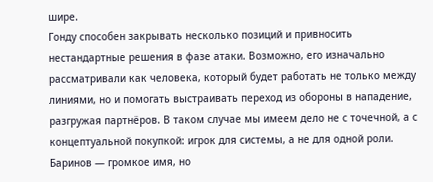шире.
Гонду способен закрывать несколько позиций и привносить нестандартные решения в фазе атаки. Возможно, его изначально рассматривали как человека, который будет работать не только между линиями, но и помогать выстраивать переход из обороны в нападение, разгружая партнёров. В таком случае мы имеем дело не с точечной, а с концептуальной покупкой: игрок для системы, а не для одной роли.
Баринов — громкое имя, но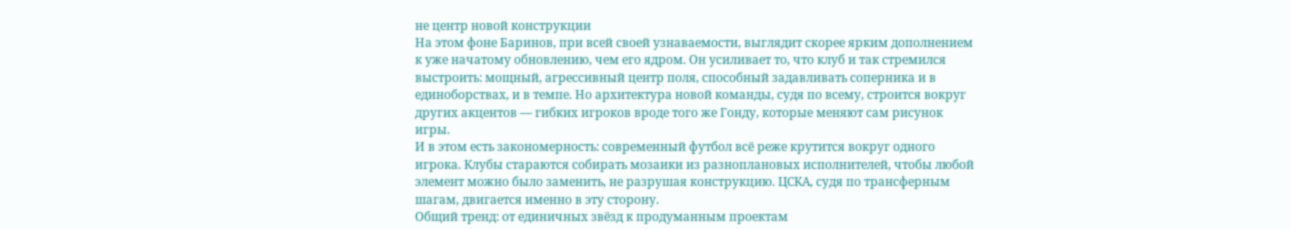не центр новой конструкции
На этом фоне Баринов, при всей своей узнаваемости, выглядит скорее ярким дополнением к уже начатому обновлению, чем его ядром. Он усиливает то, что клуб и так стремился выстроить: мощный, агрессивный центр поля, способный задавливать соперника и в единоборствах, и в темпе. Но архитектура новой команды, судя по всему, строится вокруг других акцентов — гибких игроков вроде того же Гонду, которые меняют сам рисунок игры.
И в этом есть закономерность: современный футбол всё реже крутится вокруг одного игрока. Клубы стараются собирать мозаики из разноплановых исполнителей, чтобы любой элемент можно было заменить, не разрушая конструкцию. ЦСКА, судя по трансферным шагам, двигается именно в эту сторону.
Общий тренд: от единичных звёзд к продуманным проектам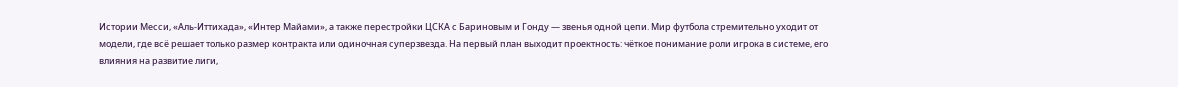Истории Месси, «Аль‑Иттихада», «Интер Майами», а также перестройки ЦСКА с Бариновым и Гонду — звенья одной цепи. Мир футбола стремительно уходит от модели, где всё решает только размер контракта или одиночная суперзвезда. На первый план выходит проектность: чёткое понимание роли игрока в системе, его влияния на развитие лиги,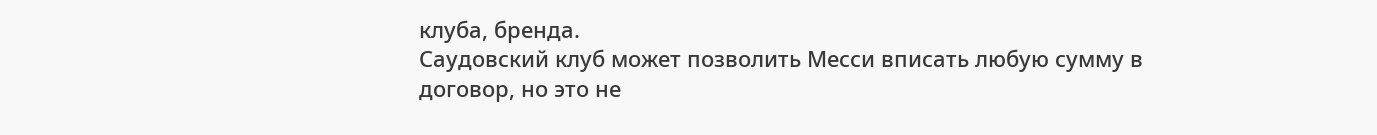клуба, бренда.
Саудовский клуб может позволить Месси вписать любую сумму в договор, но это не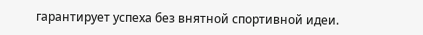гарантирует успеха без внятной спортивной идеи.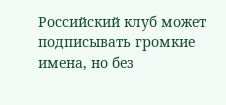Российский клуб может подписывать громкие имена, но без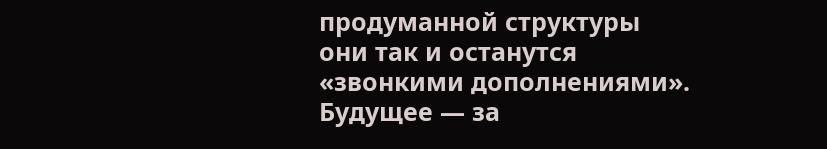продуманной структуры они так и останутся «звонкими дополнениями». Будущее — за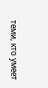теми, кто умеет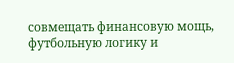совмещать финансовую мощь, футбольную логику и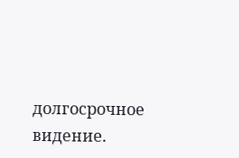долгосрочное видение.